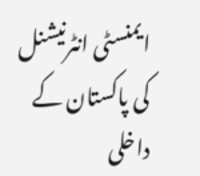ایمنسٹی انٹرنیشنل کی پاکستان کے داخلی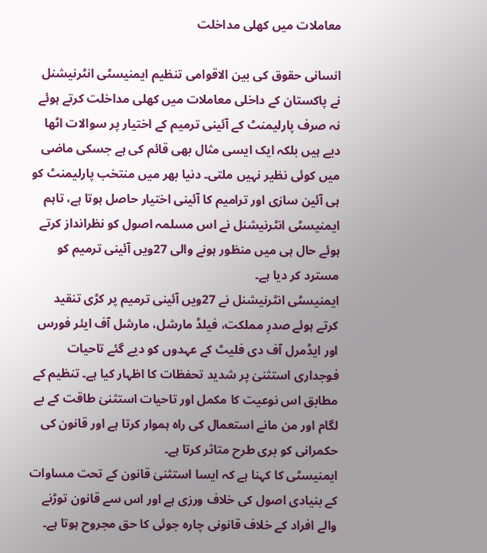معاملات میں کھلی مداخلت

انسانی حقوق کی بین الاقوامی تنظیم ایمنیسٹی انٹرنیشنل نے پاکستان کے داخلی معاملات میں کھلی مداخلت کرتے ہوئے نہ صرف پارلیمنٹ کے آئینی ترمیم کے اختیار پر سوالات اٹھا دیے ہیں بلکہ ایک ایسی مثال بھی قائم کی ہے جسکی ماضی میں کوئی نظیر نہیں ملتی۔ دنیا بھر میں منتخب پارلیمنٹ کو ہی آئین سازی اور ترامیم کا آئینی اختیار حاصل ہوتا ہے، تاہم ایمنیسٹی انٹرنیشنل نے اس مسلمہ اصول کو نظرانداز کرتے ہوئے حال ہی میں منظور ہونے والی 27ویں آئینی ترمیم کو مسترد کر دیا ہے۔
ایمنیسٹی انٹرنیشنل نے 27ویں آئینی ترمیم پر کڑی تنقید کرتے ہوئے صدرِ مملکت، فیلڈ مارشل، مارشل آف ایئر فورس اور ایڈمرل آف دی فلیٹ کے عہدوں کو دیے گئے تاحیات فوجداری استثنیٰ پر شدید تحفظات کا اظہار کیا ہے۔ تنظیم کے مطابق اس نوعیت کا مکمل اور تاحیات استثنیٰ طاقت کے بے لگام اور من مانے استعمال کی راہ ہموار کرتا ہے اور قانون کی حکمرانی کو بری طرح متاثر کرتا ہے۔
ایمنیسٹی کا کہنا ہے کہ ایسا استثنیٰ قانون کے تحت مساوات کے بنیادی اصول کی خلاف ورزی ہے اور اس سے قانون توڑنے والے افراد کے خلاف قانونی چارہ جوئی کا حق مجروح ہوتا ہے۔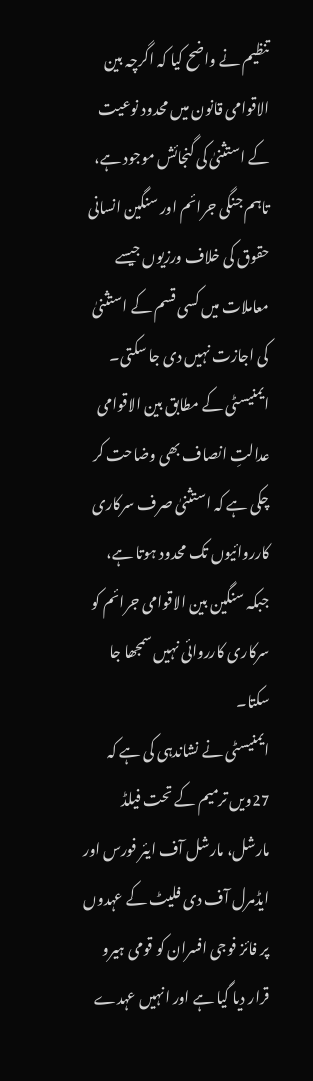تنظیم نے واضح کیا کہ اگرچہ بین الاقوامی قانون میں محدود نوعیت کے استثنیٰ کی گنجائش موجود ہے، تاہم جنگی جرائم اور سنگین انسانی حقوق کی خلاف ورزیوں جیسے معاملات میں کسی قسم کے استثنیٰ کی اجازت نہیں دی جا سکتی۔ ایمنیسٹی کے مطابق بین الاقوامی عدالتِ انصاف بھی وضاحت کر چکی ہے کہ استثنیٰ صرف سرکاری کارروائیوں تک محدود ہوتا ہے، جبکہ سنگین بین الاقوامی جرائم کو سرکاری کارروائی نہیں سمجھا جا سکتا۔
ایمنیسٹی نے نشاندہی کی ہے کہ 27ویں ترمیم کے تحت فیلڈ مارشل، مارشل آف ایئر فورس اور ایڈمرل آف دی فلیٹ کے عہدوں پر فائز فوجی افسران کو قومی ہیرو قرار دیا گیا ہے اور انہیں عہدے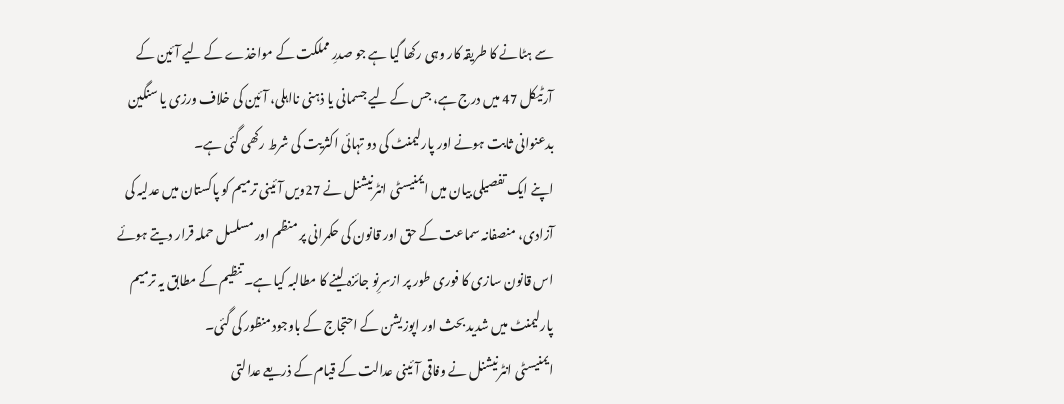سے ہٹانے کا طریقہ کار وہی رکھا گیا ہے جو صدرِ مملکت کے مواخذے کے لیے آئین کے آرٹیکل 47 میں درج ہے، جس کے لیے جسمانی یا ذہنی نااہلی، آئین کی خلاف ورزی یا سنگین بدعنوانی ثابت ہونے اور پارلیمنٹ کی دو تہائی اکثریت کی شرط رکھی گئی ہے۔
اپنے ایک تفصیلی بیان میں ایمنیسٹی انٹرنیشنل نے 27ویں آئینی ترمیم کو پاکستان میں عدلیہ کی آزادی، منصفانہ سماعت کے حق اور قانون کی حکمرانی پر منظم اور مسلسل حملہ قرار دیتے ہوئے اس قانون سازی کا فوری طور پر ازسرِنو جائزہ لینے کا مطالبہ کیا ہے۔ تنظیم کے مطابق یہ ترمیم پارلیمنٹ میں شدید بحث اور اپوزیشن کے احتجاج کے باوجود منظور کی گئی۔
ایمنیسٹی انٹرنیشنل نے وفاقی آئینی عدالت کے قیام کے ذریعے عدالتی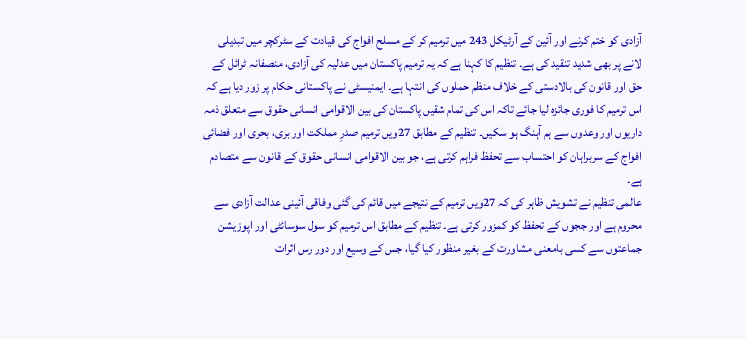آزادی کو ختم کرنے اور آئین کے آرٹیکل 243 میں ترمیم کر کے مسلح افواج کی قیادت کے سٹرکچر میں تبدیلی لانے پر بھی شدید تنقید کی ہے۔ تنظیم کا کہنا ہے کہ یہ ترمیم پاکستان میں عدلیہ کی آزادی، منصفانہ ٹرائل کے حق اور قانون کی بالادستی کے خلاف منظم حملوں کی انتہا ہے۔ ایمنیسٹی نے پاکستانی حکام پر زور دیا ہے کہ اس ترمیم کا فوری جائزہ لیا جائے تاکہ اس کی تمام شقیں پاکستان کی بین الاقوامی انسانی حقوق سے متعلق ذمہ داریوں اور وعدوں سے ہم آہنگ ہو سکیں۔ تنظیم کے مطابق 27ویں ترمیم صدرِ مملکت اور بری، بحری اور فضائی افواج کے سربراہان کو احتساب سے تحفظ فراہم کرتی ہے، جو بین الاقوامی انسانی حقوق کے قانون سے متصادم ہے۔
عالمی تنظیم نے تشویش ظاہر کی کہ 27ویں ترمیم کے نتیجے میں قائم کی گئی وفاقی آئینی عدالت آزادی سے محروم ہے اور ججوں کے تحفظ کو کمزور کرتی ہے۔ تنظیم کے مطابق اس ترمیم کو سول سوسائٹی اور اپوزیشن جماعتوں سے کسی بامعنی مشاورت کے بغیر منظور کیا گیا، جس کے وسیع اور دور رس اثرات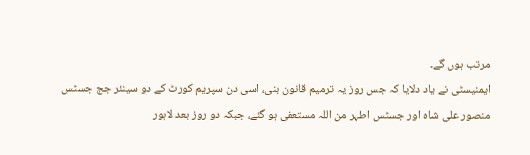مرتب ہوں گے۔
ایمنیسٹی نے یاد دلایا کہ جس روز یہ ترمیم قانون بنی، اسی دن سپریم کورٹ کے دو سینئر جج جسٹس منصور علی شاہ اور جسٹس اطہر من اللہ مستعفی ہو گئے، جبکہ دو روز بعد لاہور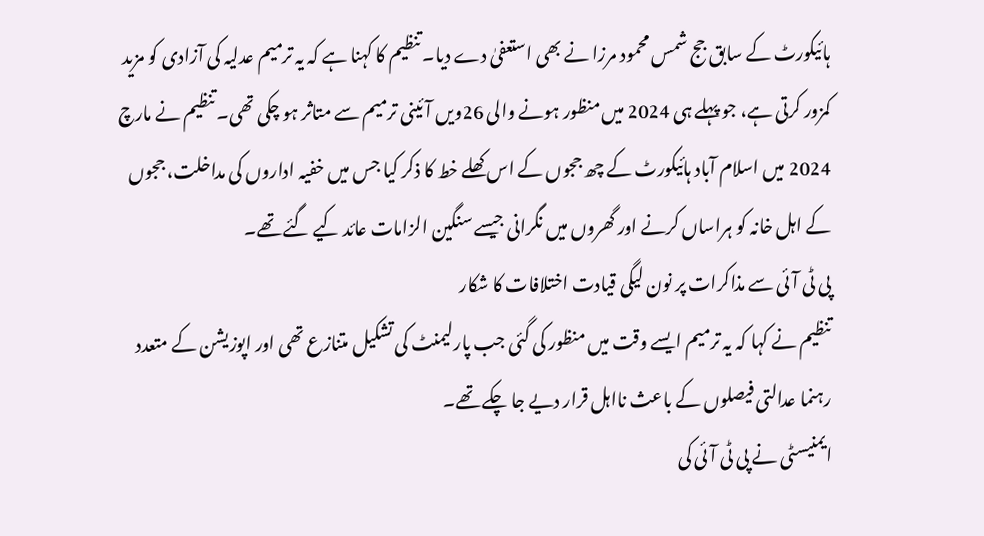ہائیکورٹ کے سابق جج شمس محمود مرزا نے بھی استعفیٰ دے دیا۔ تنظیم کا کہنا ہے کہ یہ ترمیم عدلیہ کی آزادی کو مزید کمزور کرتی ہے، جو پہلے ہی 2024 میں منظور ہونے والی 26ویں آئینی ترمیم سے متاثر ہو چکی تھی۔ تنظیم نے مارچ 2024 میں اسلام آباد ہائیکورٹ کے چھ ججوں کے اس کھلے خط کا ذکر کیا جس میں خفیہ اداروں کی مداخلت، ججوں کے اہل خانہ کو ہراساں کرنے اور گھروں میں نگرانی جیسے سنگین الزامات عائد کیے گئے تھے۔
پی ٹی آئی سے مذاکرات پر نون لیگی قیادت اختلافات کا شکار
تنظیم نے کہا کہ یہ ترمیم ایسے وقت میں منظور کی گئی جب پارلیمنٹ کی تشکیل متنازع تھی اور اپوزیشن کے متعدد رہنما عدالتی فیصلوں کے باعث نااہل قرار دیے جا چکے تھے۔
ایمنیسٹی نے پی ٹی آئی کی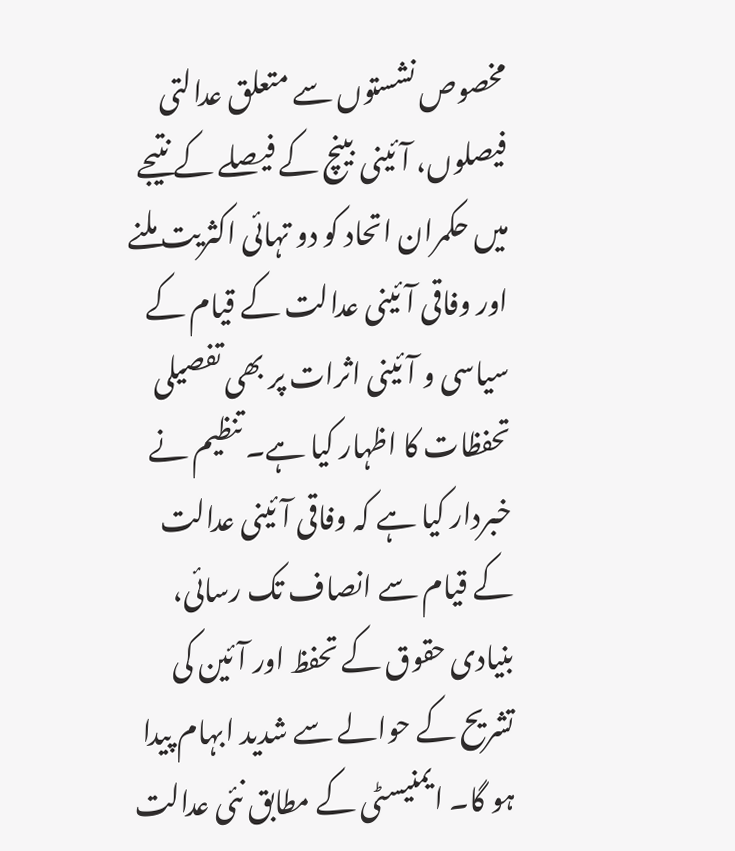مخصوص نشستوں سے متعلق عدالتی فیصلوں، آئینی بینچ کے فیصلے کے نتیجے میں حکمران اتحاد کو دو تہائی اکثریت ملنے اور وفاقی آئینی عدالت کے قیام کے سیاسی و آئینی اثرات پر بھی تفصیلی تحفظات کا اظہار کیا ہے۔ تنظیم نے خبردار کیا ہے کہ وفاقی آئینی عدالت کے قیام سے انصاف تک رسائی، بنیادی حقوق کے تحفظ اور آئین کی تشریح کے حوالے سے شدید ابہام پیدا ہو گا۔ ایمنیسٹی کے مطابق نئی عدالت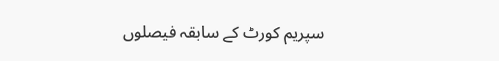سپریم کورٹ کے سابقہ فیصلوں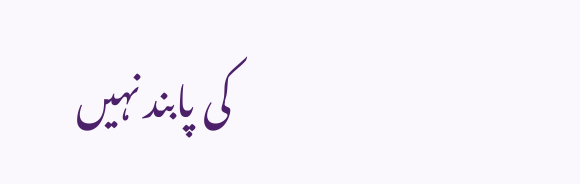کی پابند نہیں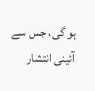ہو گی، جس سے آئینی انتشار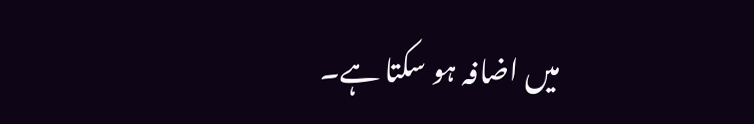میں اضافہ ہو سکتا ہے۔